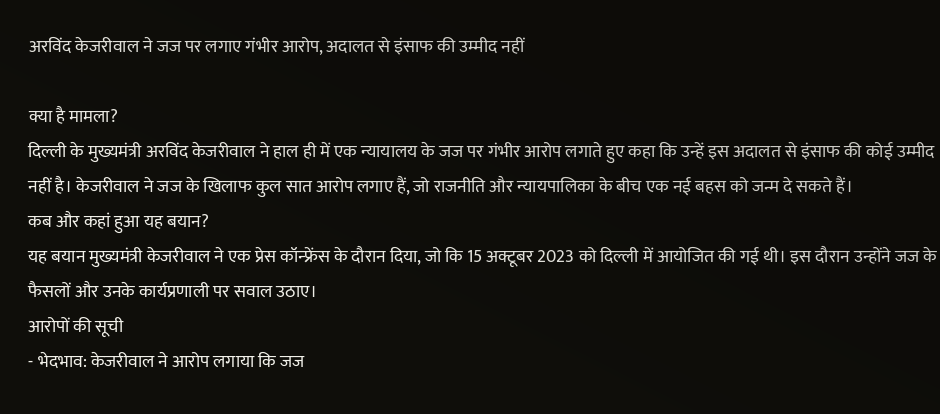अरविंद केजरीवाल ने जज पर लगाए गंभीर आरोप, अदालत से इंसाफ की उम्मीद नहीं

क्या है मामला?
दिल्ली के मुख्यमंत्री अरविंद केजरीवाल ने हाल ही में एक न्यायालय के जज पर गंभीर आरोप लगाते हुए कहा कि उन्हें इस अदालत से इंसाफ की कोई उम्मीद नहीं है। केजरीवाल ने जज के खिलाफ कुल सात आरोप लगाए हैं, जो राजनीति और न्यायपालिका के बीच एक नई बहस को जन्म दे सकते हैं।
कब और कहां हुआ यह बयान?
यह बयान मुख्यमंत्री केजरीवाल ने एक प्रेस कॉन्फ्रेंस के दौरान दिया, जो कि 15 अक्टूबर 2023 को दिल्ली में आयोजित की गई थी। इस दौरान उन्होंने जज के फैसलों और उनके कार्यप्रणाली पर सवाल उठाए।
आरोपों की सूची
- भेदभाव: केजरीवाल ने आरोप लगाया कि जज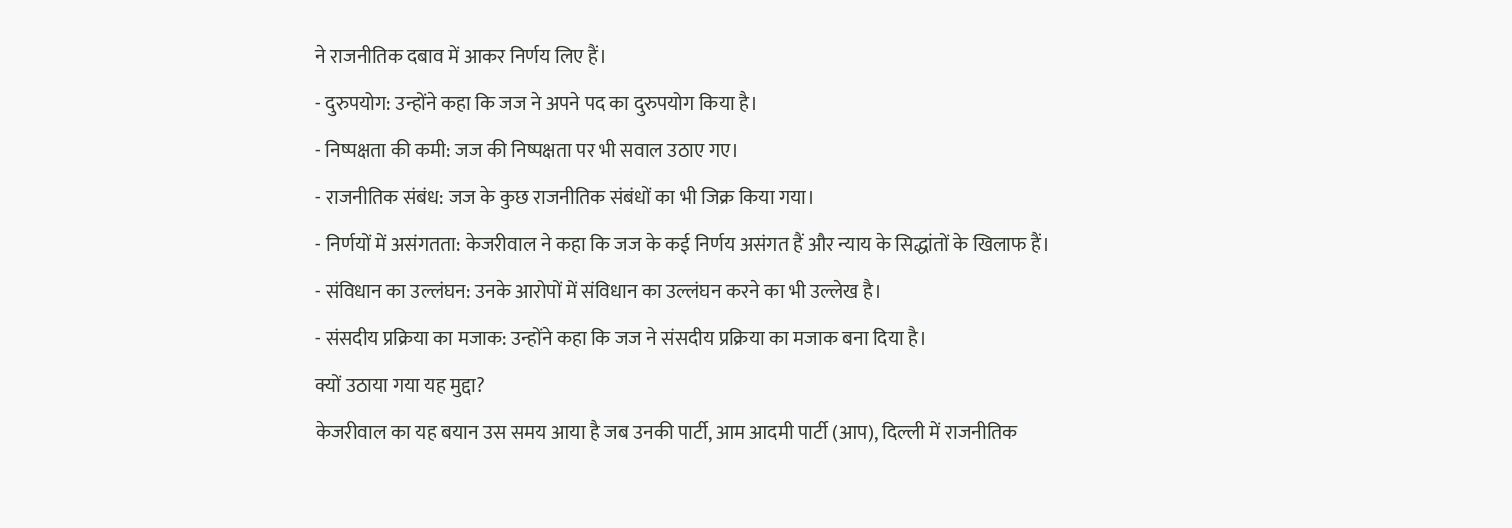ने राजनीतिक दबाव में आकर निर्णय लिए हैं।
- दुरुपयोग: उन्होंने कहा कि जज ने अपने पद का दुरुपयोग किया है।
- निष्पक्षता की कमी: जज की निष्पक्षता पर भी सवाल उठाए गए।
- राजनीतिक संबंध: जज के कुछ राजनीतिक संबंधों का भी जिक्र किया गया।
- निर्णयों में असंगतता: केजरीवाल ने कहा कि जज के कई निर्णय असंगत हैं और न्याय के सिद्धांतों के खिलाफ हैं।
- संविधान का उल्लंघन: उनके आरोपों में संविधान का उल्लंघन करने का भी उल्लेख है।
- संसदीय प्रक्रिया का मजाक: उन्होंने कहा कि जज ने संसदीय प्रक्रिया का मजाक बना दिया है।
क्यों उठाया गया यह मुद्दा?
केजरीवाल का यह बयान उस समय आया है जब उनकी पार्टी, आम आदमी पार्टी (आप), दिल्ली में राजनीतिक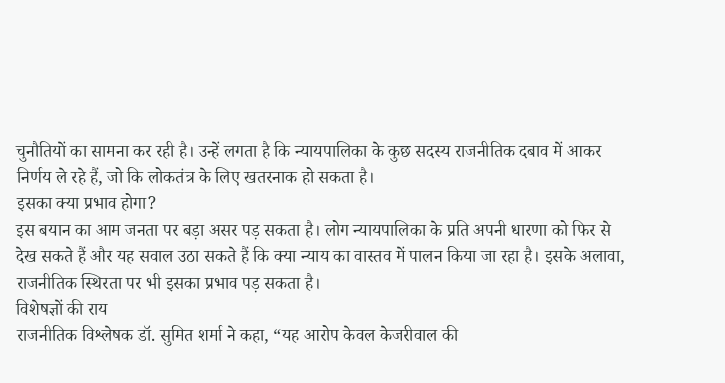चुनौतियों का सामना कर रही है। उन्हें लगता है कि न्यायपालिका के कुछ सदस्य राजनीतिक दबाव में आकर निर्णय ले रहे हैं, जो कि लोकतंत्र के लिए खतरनाक हो सकता है।
इसका क्या प्रभाव होगा?
इस बयान का आम जनता पर बड़ा असर पड़ सकता है। लोग न्यायपालिका के प्रति अपनी धारणा को फिर से देख सकते हैं और यह सवाल उठा सकते हैं कि क्या न्याय का वास्तव में पालन किया जा रहा है। इसके अलावा, राजनीतिक स्थिरता पर भी इसका प्रभाव पड़ सकता है।
विशेषज्ञों की राय
राजनीतिक विश्लेषक डॉ. सुमित शर्मा ने कहा, “यह आरोप केवल केजरीवाल की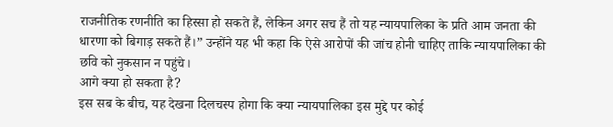राजनीतिक रणनीति का हिस्सा हो सकते हैं, लेकिन अगर सच हैं तो यह न्यायपालिका के प्रति आम जनता की धारणा को बिगाड़ सकते हैं।” उन्होंने यह भी कहा कि ऐसे आरोपों की जांच होनी चाहिए ताकि न्यायपालिका की छवि को नुकसान न पहुंचे।
आगे क्या हो सकता है?
इस सब के बीच, यह देखना दिलचस्प होगा कि क्या न्यायपालिका इस मुद्दे पर कोई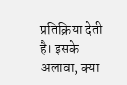प्रतिक्रिया देती है। इसके अलावा, क्या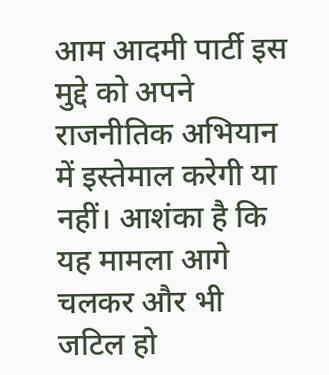आम आदमी पार्टी इस मुद्दे को अपने राजनीतिक अभियान में इस्तेमाल करेगी या नहीं। आशंका है कि यह मामला आगे चलकर और भी जटिल हो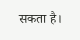सकता है।